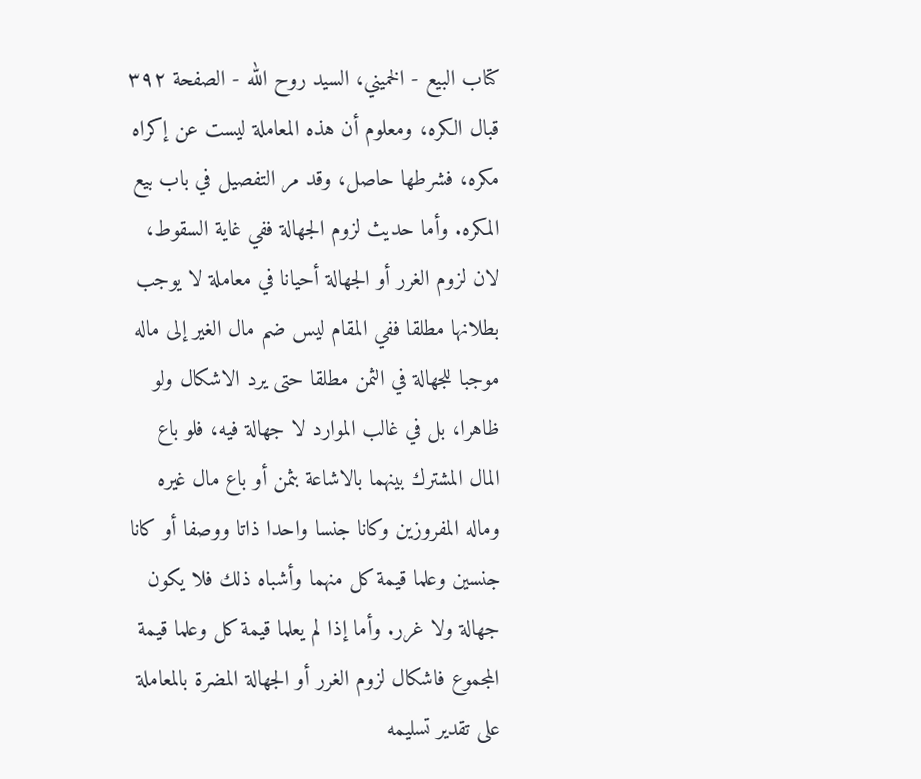كتاب البيع - الخميني، السيد روح الله - الصفحة ٣٩٢
قبال الكره، ومعلوم أن هذه المعاملة ليست عن إكراه مكره، فشرطها حاصل، وقد مر التفصيل في باب بيع المكره. وأما حديث لزوم الجهالة ففي غاية السقوط، لان لزوم الغرر أو الجهالة أحيانا في معاملة لا يوجب بطلانها مطلقا ففي المقام ليس ضم مال الغير إلى ماله موجبا للجهالة في الثمن مطلقا حتى يرد الاشكال ولو ظاهرا، بل في غالب الموارد لا جهالة فيه، فلو باع المال المشترك بينهما بالاشاعة بثمن أو باع مال غيره وماله المفروزين وكانا جنسا واحدا ذاتا ووصفا أو كانا جنسين وعلما قيمة كل منهما وأشباه ذلك فلا يكون جهالة ولا غرر. وأما إذا لم يعلما قيمة كل وعلما قيمة المجموع فاشكال لزوم الغرر أو الجهالة المضرة بالمعاملة على تقدير تسليمه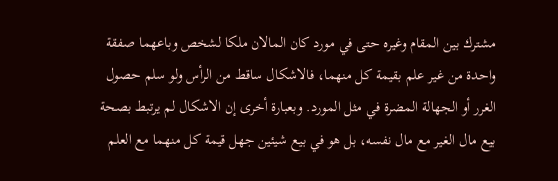مشترك بين المقام وغيره حتى في مورد كان المالان ملكا لشخص وباعهما صفقة واحدة من غير علم بقيمة كل منهما، فالاشكال ساقط من الرأس ولو سلم حصول الغرر أو الجهالة المضرة في مثل المورد. وبعبارة أخرى إن الاشكال لم يرتبط بصحة بيع مال الغير مع مال نفسه، بل هو في بيع شيئين جهل قيمة كل منهما مع العلم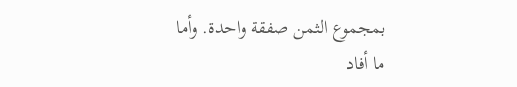بمجموع الثمن صفقة واحدة. وأما ما أفاد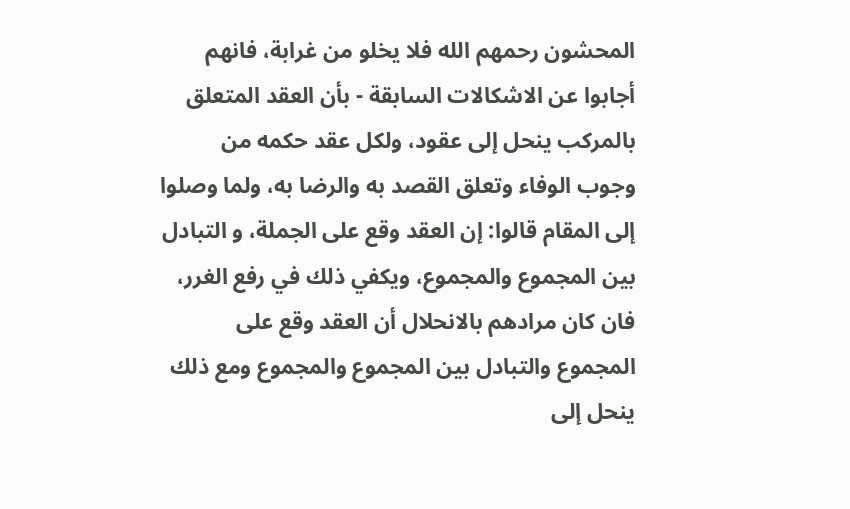المحشون رحمهم الله فلا يخلو من غرابة، فانهم أجابوا عن الاشكالات السابقة - بأن العقد المتعلق بالمركب ينحل إلى عقود، ولكل عقد حكمه من وجوب الوفاء وتعلق القصد به والرضا به، ولما وصلوا إلى المقام قالوا: إن العقد وقع على الجملة، و التبادل بين المجموع والمجموع، ويكفي ذلك في رفع الغرر، فان كان مرادهم بالانحلال أن العقد وقع على المجموع والتبادل بين المجموع والمجموع ومع ذلك ينحل إلى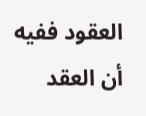العقود ففيه أن العقد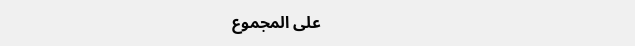على المجموع